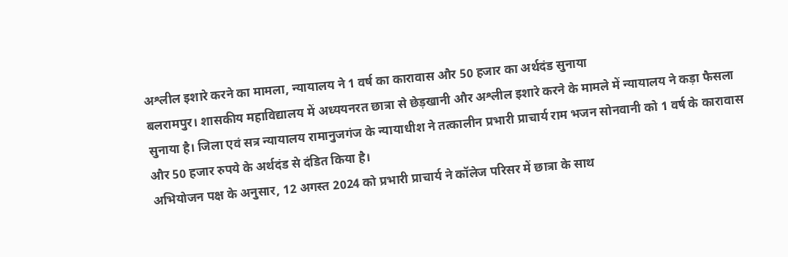अश्लील इशारे करने का मामला, न्यायालय ने 1 वर्ष का कारावास और 50 हजार का अर्थदंड सुनाया
बलरामपुर। शासकीय महाविद्यालय में अध्ययनरत छात्रा से छेड़खानी और अश्लील इशारे करने के मामले में न्यायालय ने कड़ा फैसला सुनाया है। जिला एवं सत्र न्यायालय रामानुजगंज के न्यायाधीश ने तत्कालीन प्रभारी प्राचार्य राम भजन सोनवानी को 1 वर्ष के कारावास और 50 हजार रुपये के अर्थदंड से दंडित किया है।
अभियोजन पक्ष के अनुसार, 12 अगस्त 2024 को प्रभारी प्राचार्य ने कॉलेज परिसर में छात्रा के साथ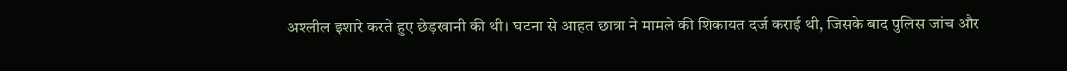अश्लील इशारे करते हुए छेड़खानी की थी। घटना से आहत छात्रा ने मामले की शिकायत दर्ज कराई थी, जिसके बाद पुलिस जांच और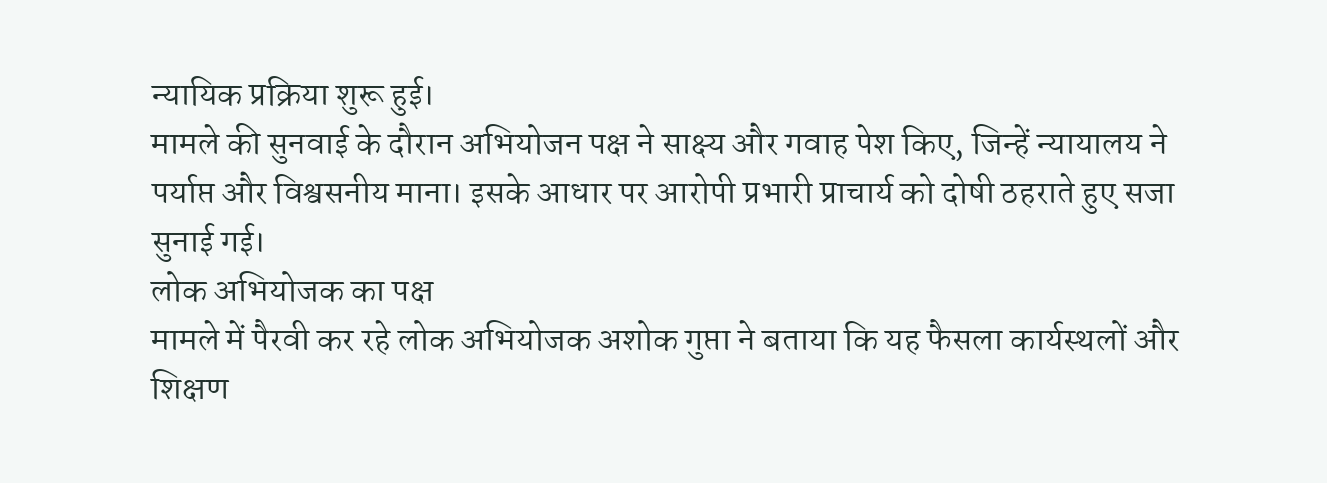न्यायिक प्रक्रिया शुरू हुई।
मामले की सुनवाई के दौरान अभियोजन पक्ष ने साक्ष्य और गवाह पेश किए, जिन्हें न्यायालय ने पर्याप्त और विश्वसनीय माना। इसके आधार पर आरोपी प्रभारी प्राचार्य को दोषी ठहराते हुए सजा सुनाई गई।
लोक अभियोजक का पक्ष
मामले में पैरवी कर रहे लोक अभियोजक अशोक गुप्ता ने बताया कि यह फैसला कार्यस्थलों और शिक्षण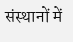संस्थानों में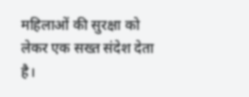महिलाओं की सुरक्षा को लेकर एक सख्त संदेश देता है।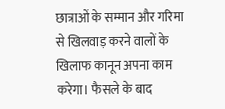छात्राओं के सम्मान और गरिमा से खिलवाड़ करने वालों के खिलाफ कानून अपना काम करेगा। फैसले के बाद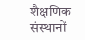शैक्षणिक संस्थानों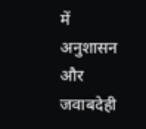में अनुशासन और जवाबदेही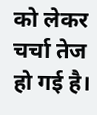को लेकर चर्चा तेज हो गई है।